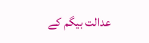عدالت بیگم کے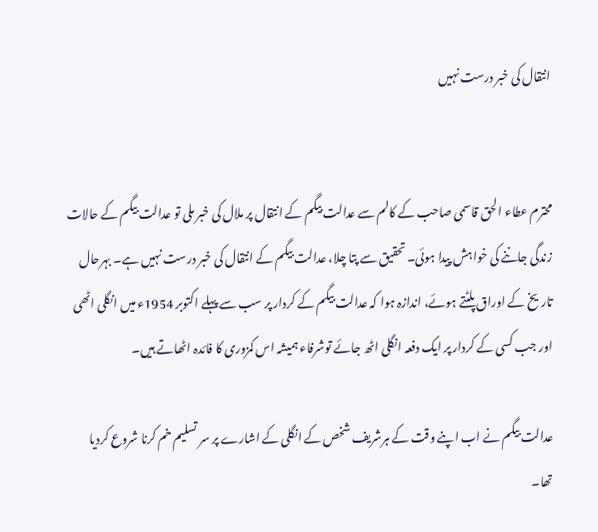انتقال کی خبر درست نہیں


محترم عطاء الحق قاسمی صاحب کے کالم سے عدالت بیگم کے انتقال پر ملال کی خبر ملی تو عدالت بیگم کے حالات زندگی جاننے کی خواہش پیدا ہوئی۔ تحقیق سے پتا چلا، عدالت بیگم کے انتقال کی خبر درست نہیں ہے۔ بہرحال تاریخ کے اوراق پلٹتے ہوئے، اندازہ ہوا کہ عدالت بیگم کے کردار پر سب سے پہلے اکتوبر 1954ء میں انگلی اٹھی اور جب کسی کے کردار پر ایک دفعہ انگلی اٹھ جائے توشرفاء ہمیشہ اس کمزوری کا فائدہ اٹھاتے ہیں۔

عدالت بیگم نے اب اپنے وقت کے ہرشریف شخص کے انگلی کے اشارے پر سر تسلیم خم کرنا شروع کردیا تھا۔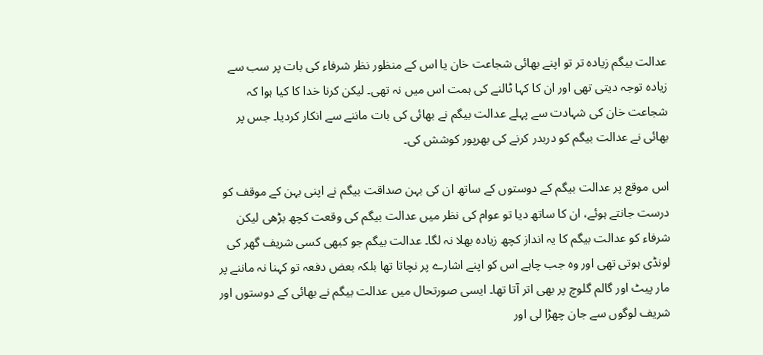عدالت بیگم زیادہ تر تو اپنے بھائی شجاعت خان یا اس کے منظور نظر شرفاء کی بات پر سب سے زیادہ توجہ دیتی تھی اور ان کا کہا ٹالنے کی ہمت اس میں نہ تھی۔ لیکن کرنا خدا کا کیا ہوا کہ شجاعت خان کی شہادت سے پہلے عدالت بیگم نے بھائی کی بات ماننے سے انکار کردیا۔ جس پر بھائی نے عدالت بیگم کو دربدر کرنے کی بھرپور کوشش کی۔

اس موقع پر عدالت بیگم کے دوستوں کے ساتھ ان کی بہن صداقت بیگم نے اپنی بہن کے موقف کو درست جانتے ہوئے، ان کا ساتھ دیا تو عوام کی نظر میں عدالت بیگم کی وقعت کچھ بڑھی لیکن شرفاء کو عدالت بیگم کا یہ انداز کچھ زیادہ بھلا نہ لگا۔ عدالت بیگم جو کبھی کسی شریف گھر کی لونڈی ہوتی تھی اور وہ جب چاہے اس کو اپنے اشارے پر نچاتا تھا بلکہ بعض دفعہ تو کہنا نہ ماننے پر مار پیٹ اور گالم گلوچ پر بھی اتر آتا تھا۔ ایسی صورتحال میں عدالت بیگم نے بھائی کے دوستوں اور شریف لوگوں سے جان چھڑا لی اور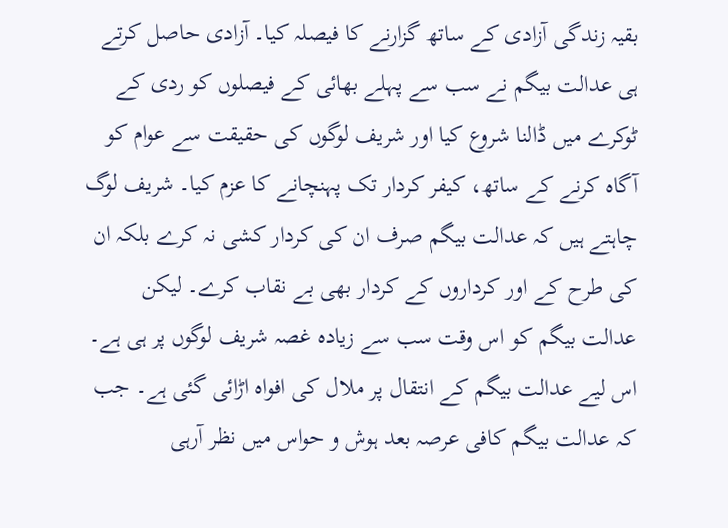بقیہ زندگی آزادی کے ساتھ گزارنے کا فیصلہ کیا۔ آزادی حاصل کرتے ہی عدالت بیگم نے سب سے پہلے بھائی کے فیصلوں کو ردی کے ٹوکرے میں ڈالنا شروع کیا اور شریف لوگوں کی حقیقت سے عوام کو آگاہ کرنے کے ساتھ، کیفر کردار تک پہنچانے کا عزم کیا۔ شریف لوگ چاہتے ہیں کہ عدالت بیگم صرف ان کی کردار کشی نہ کرے بلکہ ان کی طرح کے اور کرداروں کے کردار بھی بے نقاب کرے۔ لیکن عدالت بیگم کو اس وقت سب سے زیادہ غصہ شریف لوگوں پر ہی ہے۔ اس لیے عدالت بیگم کے انتقال پر ملال کی افواہ اڑائی گئی ہے۔ جب کہ عدالت بیگم کافی عرصہ بعد ہوش و حواس میں نظر آرہی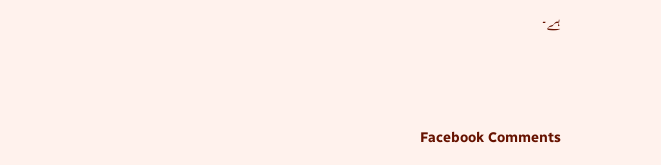ہے۔




Facebook Comments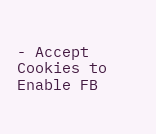- Accept Cookies to Enable FB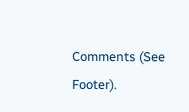Comments (See Footer).